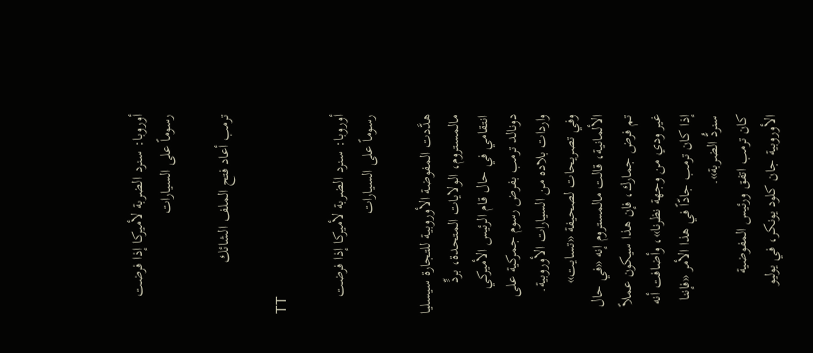أوروبا: سنرد الضربة لأميركا إذا فرضت رسوماً على السيارات

ترمب أعاد فتح الملف الشائك

TT

أوروبا: سنرد الضربة لأميركا إذا فرضت رسوماً على السيارات

هدَّدت المفوضة الأوروبية للتجارة سيسليا مالمستروم، الولايات المتحدة، بردٍّ انتقامي في حال قام الرئيس الأميركي دونالد ترمب بفرض رسوم جمركية على واردات بلاده من السيارات الأوروبية.
وفي تصريحات لصحيفة «تسايت» الألمانية، قالت مالمستروم إنه «في حال تم فرض جمارك، فإن هذا سيكون عملاً غير ودي من وجهة نظرنا»، وأضافت أنه إذا كان ترمب جادّاً في هذا الأمر «فإننا سنردُّ الضربة».
كان ترمب اتفق ورئيس المفوضية الأوروبية جان كلود يونكر، في يوليو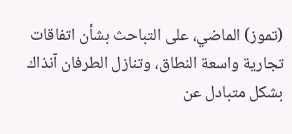(تموز) الماضي، على التباحث بشأن اتفاقات تجارية واسعة النطاق، وتنازل الطرفان آنذاك بشكل متبادل عن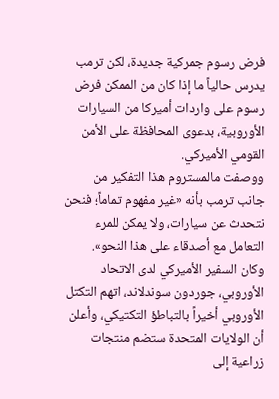فرض رسوم جمركية جديدة، لكن ترمب يدرس حالياً ما إذا كان من الممكن فرض رسوم على واردات أميركا من السيارات الأوروبية، بدعوى المحافظة على الأمن القومي الأميركي.
ووصفت مالمستروم هذا التفكير من جانب ترمب بأنه «غير مفهوم تماماً؛ فنحن نتحدث عن سيارات، ولا يمكن للمرء التعامل مع أصدقاء على هذا النحو».
وكان السفير الأميركي لدى الاتحاد الأوروبي، جوردون سوندلاند، اتهم التكتل الأوروبي أخيراً بالتباطؤ التكتيكي، وأعلن أن الولايات المتحدة ستضم منتجات زراعية إلى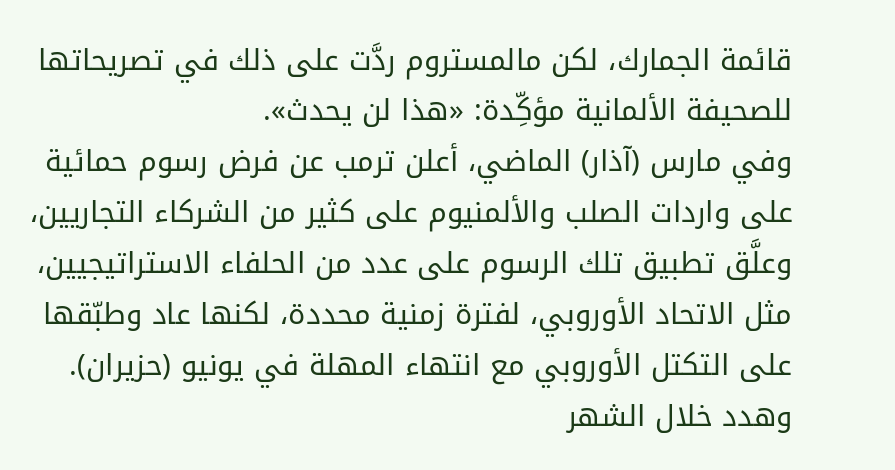قائمة الجمارك، لكن مالمستروم ردَّت على ذلك في تصريحاتها للصحيفة الألمانية مؤكِّدة: «هذا لن يحدث».
وفي مارس (آذار) الماضي، أعلن ترمب عن فرض رسوم حمائية على واردات الصلب والألمنيوم على كثير من الشركاء التجاريين، وعلَّق تطبيق تلك الرسوم على عدد من الحلفاء الاستراتيجيين، مثل الاتحاد الأوروبي، لفترة زمنية محددة، لكنها عاد وطبّقها على التكتل الأوروبي مع انتهاء المهلة في يونيو (حزيران).
وهدد خلال الشهر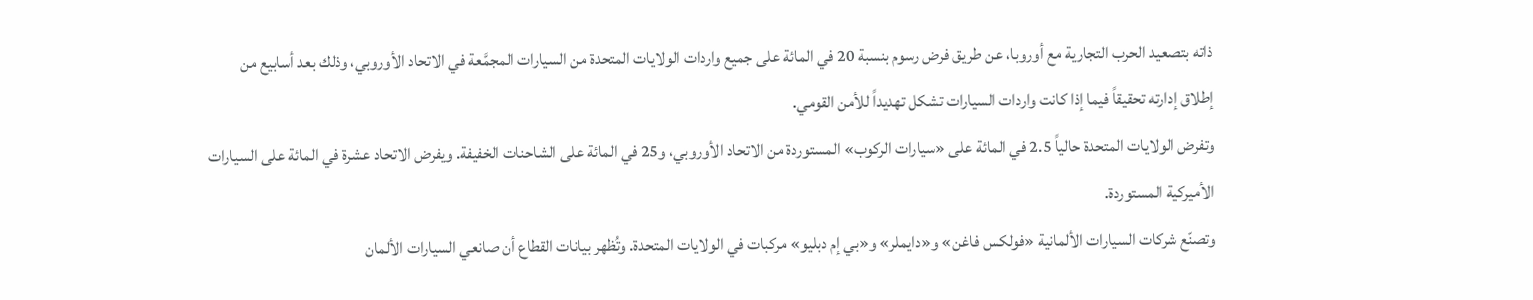ذاته بتصعيد الحرب التجارية مع أوروبا، عن طريق فرض رسوم بنسبة 20 في المائة على جميع واردات الولايات المتحدة من السيارات المجمَّعة في الاتحاد الأوروبي، وذلك بعد أسابيع من إطلاق إدارته تحقيقاً فيما إذا كانت واردات السيارات تشكل تهديداً للأمن القومي.
وتفرض الولايات المتحدة حالياً 2.5 في المائة على «سيارات الركوب» المستوردة من الاتحاد الأوروبي، و25 في المائة على الشاحنات الخفيفة. ويفرض الاتحاد عشرة في المائة على السيارات الأميركية المستوردة.
وتصنّع شركات السيارات الألمانية «فولكس فاغن» و«دايملر» و«بي إم دبليو» مركبات في الولايات المتحدة. وتُظهر بيانات القطاع أن صانعي السيارات الألمان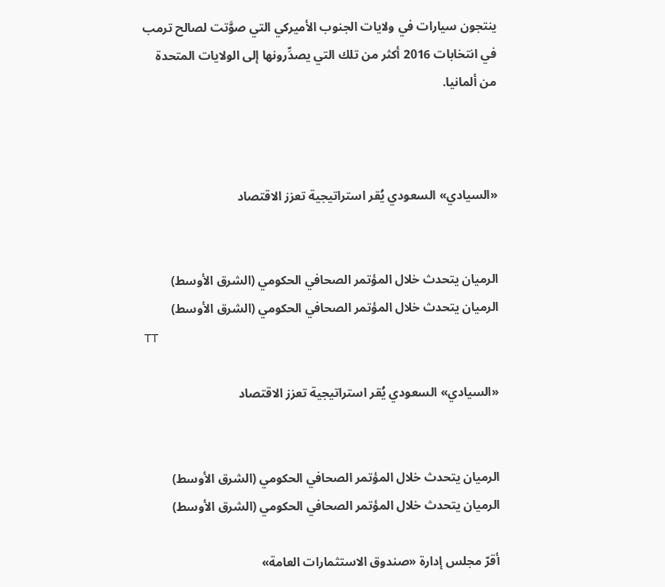ينتجون سيارات في ولايات الجنوب الأميركي التي صوَّتت لصالح ترمب في انتخابات 2016 أكثر من تلك التي يصدِّرونها إلى الولايات المتحدة من ألمانيا.



«السيادي» السعودي يُقر استراتيجية تعزز الاقتصاد


الرميان يتحدث خلال المؤتمر الصحافي الحكومي (الشرق الأوسط)
الرميان يتحدث خلال المؤتمر الصحافي الحكومي (الشرق الأوسط)
TT

«السيادي» السعودي يُقر استراتيجية تعزز الاقتصاد


الرميان يتحدث خلال المؤتمر الصحافي الحكومي (الشرق الأوسط)
الرميان يتحدث خلال المؤتمر الصحافي الحكومي (الشرق الأوسط)

أقرّ مجلس إدارة «صندوق الاستثمارات العامة»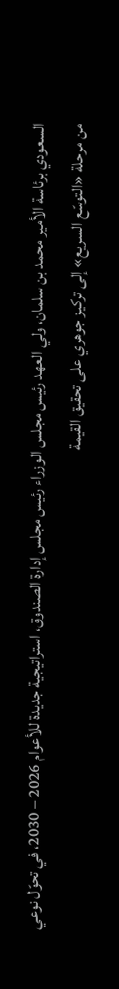السعودي برئاسة الأمير محمد بن سلمان، ولي العهد رئيس مجلس الوزراء رئيس مجلس إدارة الصندوق، استراتيجية جديدة للأعوام 2026 – 2030، في تحوّل نوعي من مرحلة «التوسّع السريع» إلى تركيز جوهري على تحقيق القيمة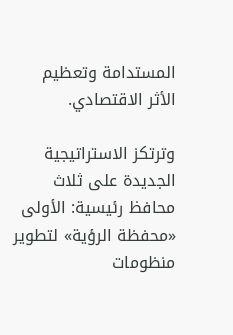المستدامة وتعظيم الأثر الاقتصادي.

وترتكز الاستراتيجية الجديدة على ثلاث محافظ رئيسية: الأولى «محفظة الرؤية» لتطوير منظومات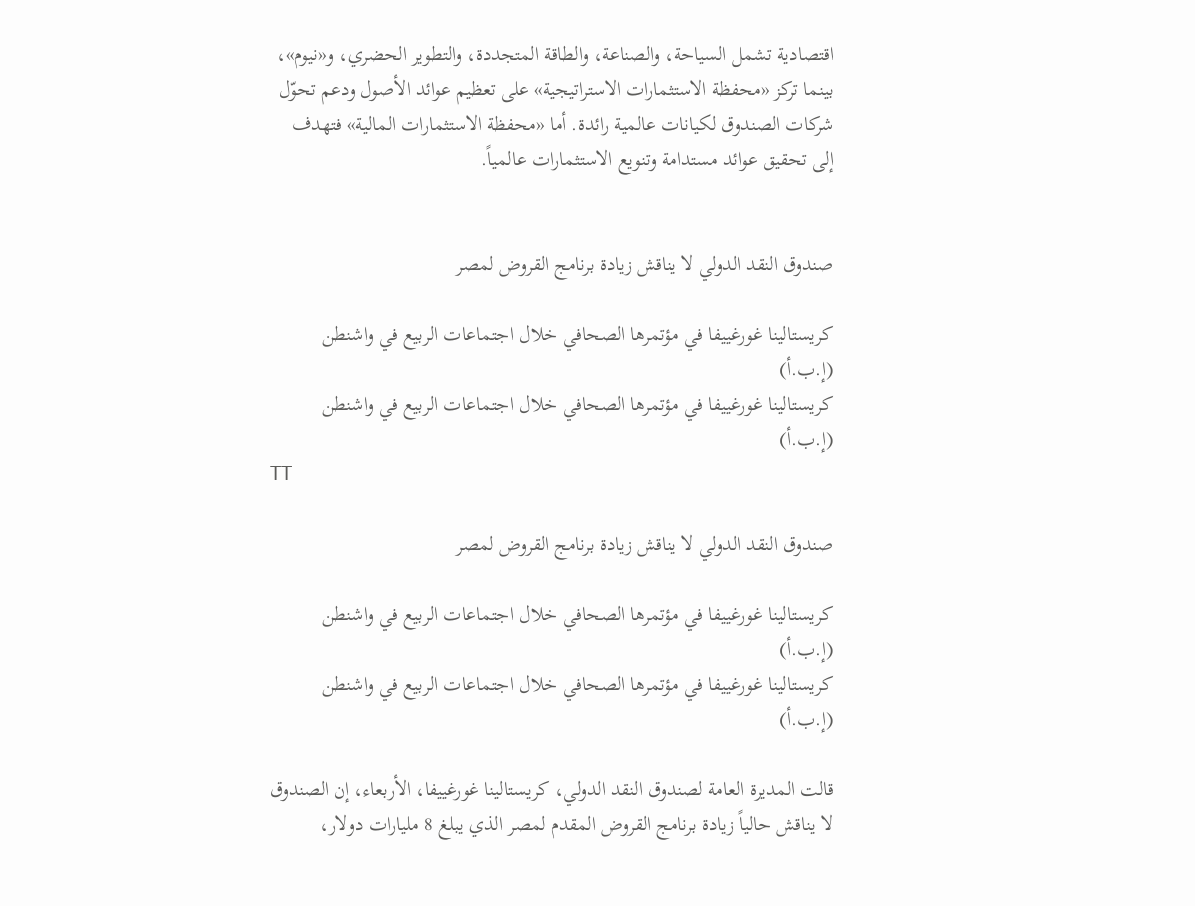اقتصادية تشمل السياحة، والصناعة، والطاقة المتجددة، والتطوير الحضري، و«نيوم»، بينما تركز «محفظة الاستثمارات الاستراتيجية» على تعظيم عوائد الأصول ودعم تحوّل شركات الصندوق لكيانات عالمية رائدة. أما «محفظة الاستثمارات المالية» فتهدف إلى تحقيق عوائد مستدامة وتنويع الاستثمارات عالمياً.


صندوق النقد الدولي لا يناقش زيادة برنامج القروض لمصر

كريستالينا غورغييفا في مؤتمرها الصحافي خلال اجتماعات الربيع في واشنطن (إ.ب.أ)
كريستالينا غورغييفا في مؤتمرها الصحافي خلال اجتماعات الربيع في واشنطن (إ.ب.أ)
TT

صندوق النقد الدولي لا يناقش زيادة برنامج القروض لمصر

كريستالينا غورغييفا في مؤتمرها الصحافي خلال اجتماعات الربيع في واشنطن (إ.ب.أ)
كريستالينا غورغييفا في مؤتمرها الصحافي خلال اجتماعات الربيع في واشنطن (إ.ب.أ)

قالت المديرة العامة لصندوق النقد الدولي، كريستالينا غورغييفا، الأربعاء، إن الصندوق لا يناقش حالياً زيادة برنامج القروض المقدم لمصر الذي يبلغ 8 مليارات دولار،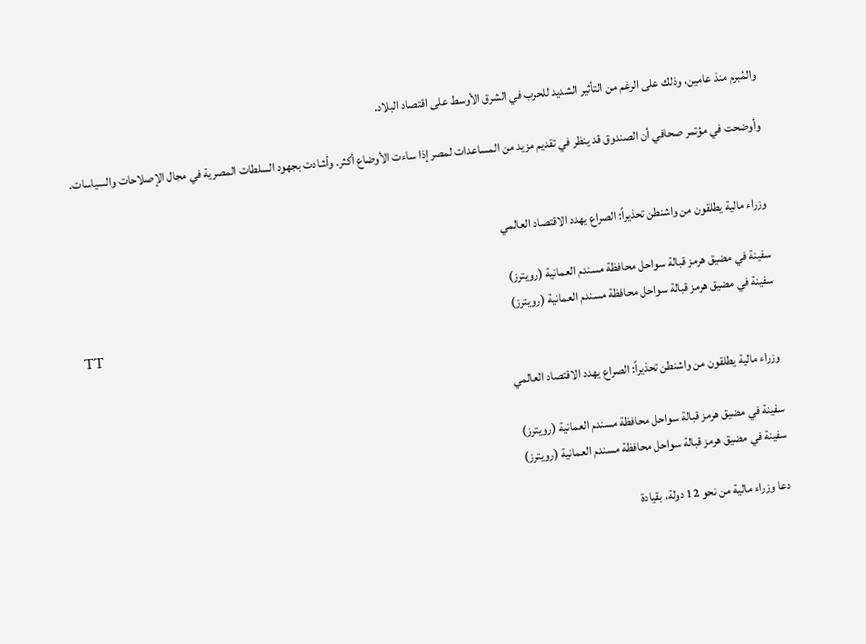والمُبرم منذ عامين، وذلك على الرغم من التأثير الشديد للحرب في الشرق الأوسط على اقتصاد البلاد.

وأوضحت في مؤتمر صحافي أن الصندوق قد ينظر في تقديم مزيد من المساعدات لمصر إذا ساءت الأوضاع أكثر. وأشادت بجهود السلطات المصرية في مجال الإصلاحات والسياسات.


وزراء مالية يطلقون من واشنطن تحذيراً: الصراع يهدد الاقتصاد العالمي

سفينة في مضيق هرمز قبالة سواحل محافظة مسندم العمانية (رويترز)
سفينة في مضيق هرمز قبالة سواحل محافظة مسندم العمانية (رويترز)
TT

وزراء مالية يطلقون من واشنطن تحذيراً: الصراع يهدد الاقتصاد العالمي

سفينة في مضيق هرمز قبالة سواحل محافظة مسندم العمانية (رويترز)
سفينة في مضيق هرمز قبالة سواحل محافظة مسندم العمانية (رويترز)

دعا وزراء مالية من نحو 12 دولة، بقيادة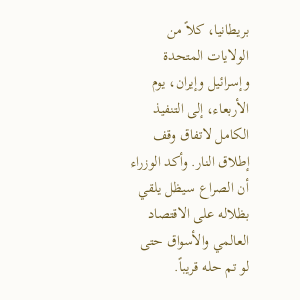بريطانيا، كلاً من الولايات المتحدة وإسرائيل وإيران، يوم الأربعاء، إلى التنفيذ الكامل لاتفاق وقف إطلاق النار. وأكد الوزراء أن الصراع سيظل يلقي بظلاله على الاقتصاد العالمي والأسواق حتى لو تم حله قريباً.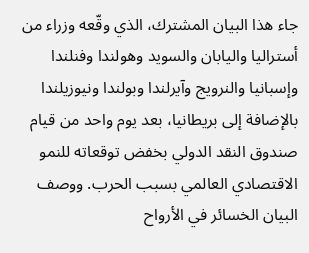جاء هذا البيان المشترك، الذي وقّعه وزراء من أستراليا واليابان والسويد وهولندا وفنلندا وإسبانيا والنرويج وآيرلندا وبولندا ونيوزيلندا بالإضافة إلى بريطانيا، بعد يوم واحد من قيام صندوق النقد الدولي بخفض توقعاته للنمو الاقتصادي العالمي بسبب الحرب. ووصف البيان الخسائر في الأرواح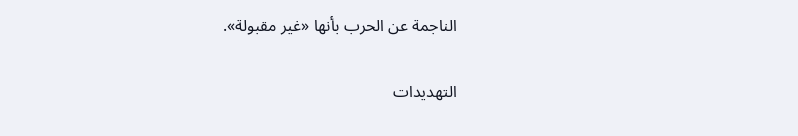الناجمة عن الحرب بأنها «غير مقبولة».

التهديدات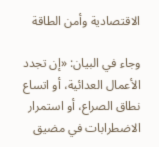الاقتصادية وأمن الطاقة

وجاء في البيان: «إن تجدد الأعمال العدائية، أو اتساع نطاق الصراع، أو استمرار الاضطرابات في مضيق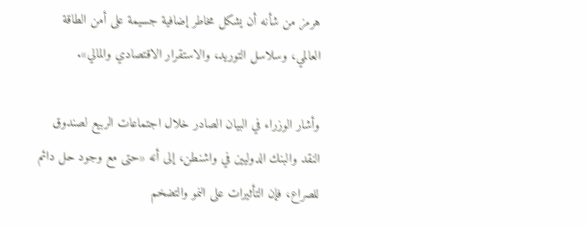هرمز من شأنه أن يشكل مخاطر إضافية جسيمة على أمن الطاقة العالمي، وسلاسل التوريد، والاستقرار الاقتصادي والمالي».

وأشار الوزراء في البيان الصادر خلال اجتماعات الربيع لصندوق النقد والبنك الدوليين في واشنطن، إلى أنه «حتى مع وجود حل دائم للصراع، فإن التأثيرات على النمو والتضخم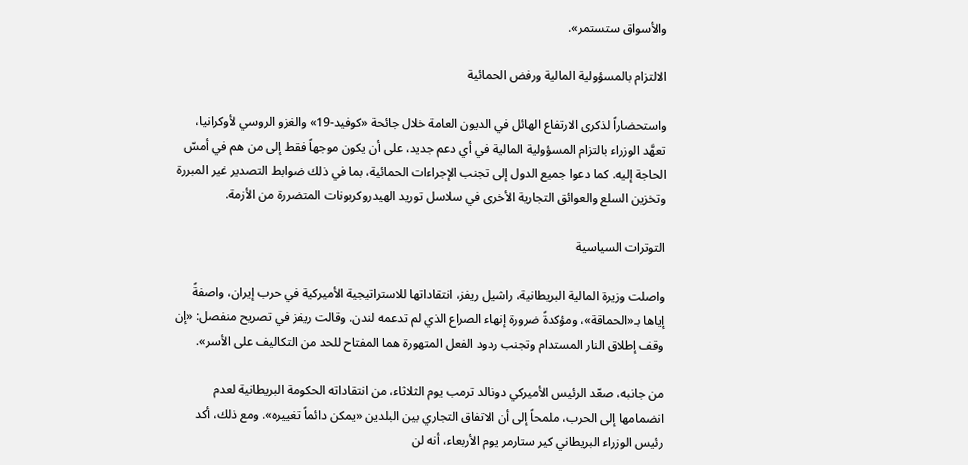والأسواق ستستمر».

الالتزام بالمسؤولية المالية ورفض الحمائية

واستحضاراً لذكرى الارتفاع الهائل في الديون العامة خلال جائحة «كوفيد-19» والغزو الروسي لأوكرانيا، تعهَّد الوزراء بالتزام المسؤولية المالية في أي دعم جديد، على أن يكون موجهاً فقط إلى من هم في أمسّ الحاجة إليه. كما دعوا جميع الدول إلى تجنب الإجراءات الحمائية، بما في ذلك ضوابط التصدير غير المبررة وتخزين السلع والعوائق التجارية الأخرى في سلاسل توريد الهيدروكربونات المتضررة من الأزمة.

التوترات السياسية

واصلت وزيرة المالية البريطانية، راشيل ريفز، انتقاداتها للاستراتيجية الأميركية في حرب إيران، واصفةً إياها بـ«الحماقة»، ومؤكدةً ضرورة إنهاء الصراع الذي لم تدعمه لندن. وقالت ريفز في تصريح منفصل: «إن وقف إطلاق النار المستدام وتجنب ردود الفعل المتهورة هما المفتاح للحد من التكاليف على الأسر».

من جانبه، صعّد الرئيس الأميركي دونالد ترمب يوم الثلاثاء، من انتقاداته الحكومة البريطانية لعدم انضمامها إلى الحرب، ملمحاً إلى أن الاتفاق التجاري بين البلدين «يمكن دائماً تغييره». ومع ذلك، أكد رئيس الوزراء البريطاني كير ستارمر يوم الأربعاء، أنه لن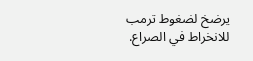يرضخ لضغوط ترمب للانخراط في الصراع.